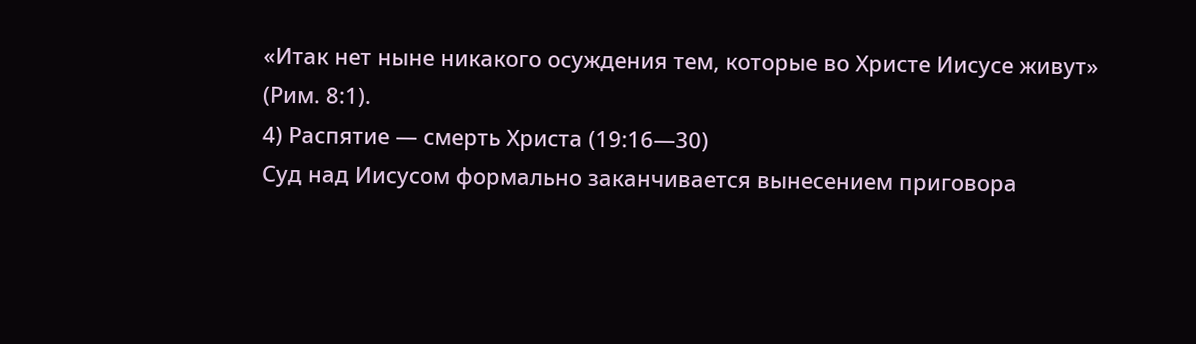«Итак нет ныне никакого осуждения тем, которые во Христе Иисусе живут» (Рим. 8:1).
4) Распятие — смерть Христа (19:16—30)
Суд над Иисусом формально заканчивается вынесением приговора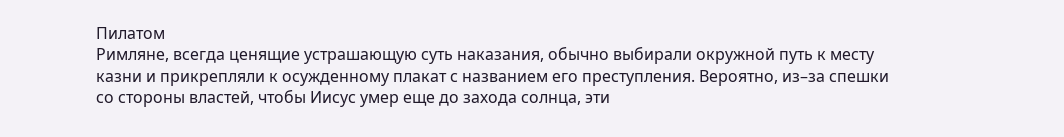Пилатом
Римляне, всегда ценящие устрашающую суть наказания, обычно выбирали окружной путь к месту казни и прикрепляли к осужденному плакат с названием его преступления. Вероятно, из–за спешки со стороны властей, чтобы Иисус умер еще до захода солнца, эти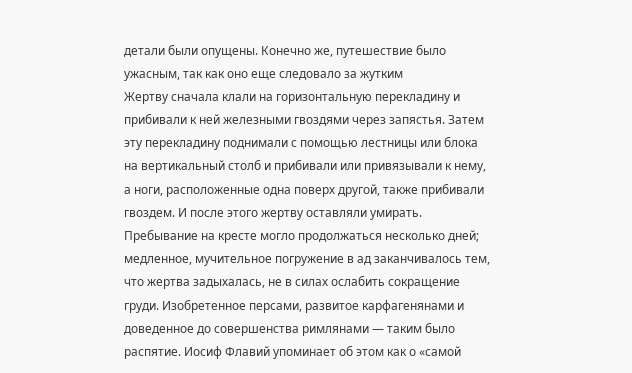детали были опущены. Конечно же, путешествие было ужасным, так как оно еще следовало за жутким
Жертву сначала клали на горизонтальную перекладину и прибивали к ней железными гвоздями через запястья. Затем эту перекладину поднимали с помощью лестницы или блока на вертикальный столб и прибивали или привязывали к нему, а ноги, расположенные одна поверх другой, также прибивали гвоздем. И после этого жертву оставляли умирать. Пребывание на кресте могло продолжаться несколько дней; медленное, мучительное погружение в ад заканчивалось тем, что жертва задыхалась, не в силах ослабить сокращение груди. Изобретенное персами, развитое карфагенянами и доведенное до совершенства римлянами — таким было распятие. Иосиф Флавий упоминает об этом как о «самой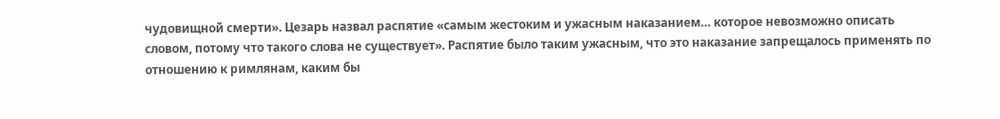чудовищной смерти». Цезарь назвал распятие «самым жестоким и ужасным наказанием… которое невозможно описать словом, потому что такого слова не существует». Распятие было таким ужасным, что это наказание запрещалось применять по отношению к римлянам, каким бы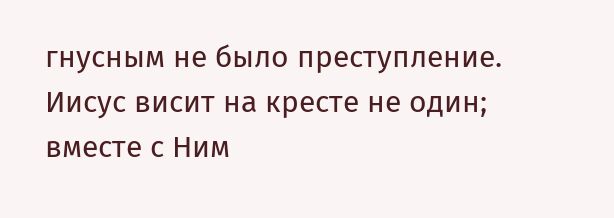гнусным не было преступление.
Иисус висит на кресте не один; вместе с Ним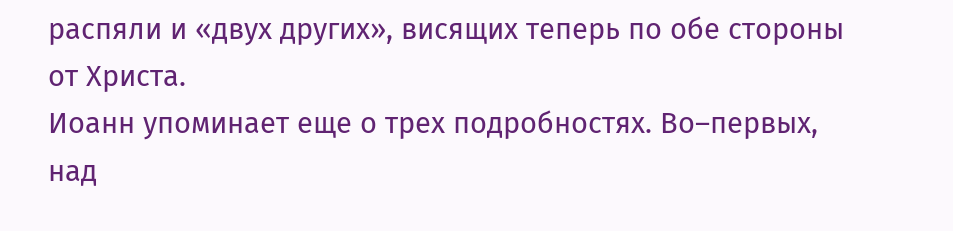распяли и «двух других», висящих теперь по обе стороны от Христа.
Иоанн упоминает еще о трех подробностях. Во–первых, над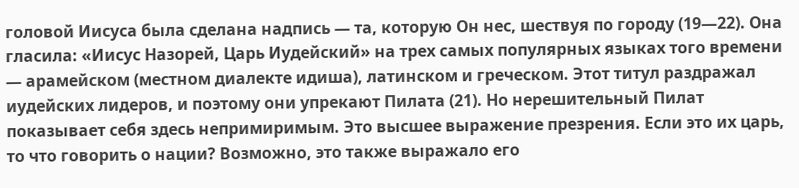головой Иисуса была сделана надпись — та, которую Он нес, шествуя по городу (19—22). Она гласила: «Иисус Назорей, Царь Иудейский» на трех самых популярных языках того времени — арамейском (местном диалекте идиша), латинском и греческом. Этот титул раздражал иудейских лидеров, и поэтому они упрекают Пилата (21). Но нерешительный Пилат показывает себя здесь непримиримым. Это высшее выражение презрения. Если это их царь, то что говорить о нации? Возможно, это также выражало его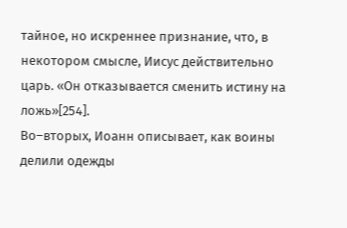тайное, но искреннее признание, что, в некотором смысле, Иисус действительно царь. «Он отказывается сменить истину на ложь»[254].
Во–вторых, Иоанн описывает, как воины делили одежды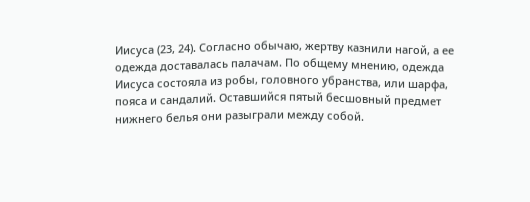Иисуса (23, 24). Согласно обычаю, жертву казнили нагой, а ее одежда доставалась палачам. По общему мнению, одежда Иисуса состояла из робы, головного убранства, или шарфа, пояса и сандалий. Оставшийся пятый бесшовный предмет нижнего белья они разыграли между собой.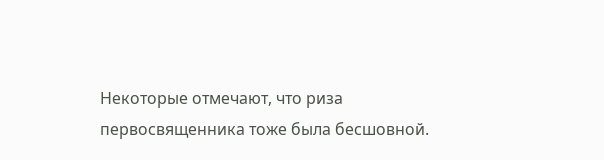Некоторые отмечают, что риза первосвященника тоже была бесшовной.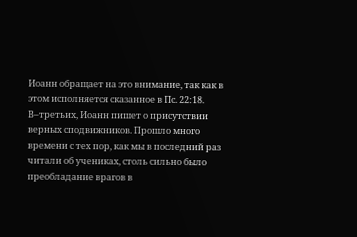Иоанн обращает на это внимание, так как в этом исполняется сказанное в Пс. 22:18.
В–третьих, Иоанн пишет о присутствии верных сподвижников. Прошло много времени с тех пор, как мы в последний раз читали об учениках, столь сильно было преобладание врагов в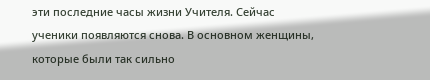эти последние часы жизни Учителя. Сейчас ученики появляются снова. В основном женщины, которые были так сильно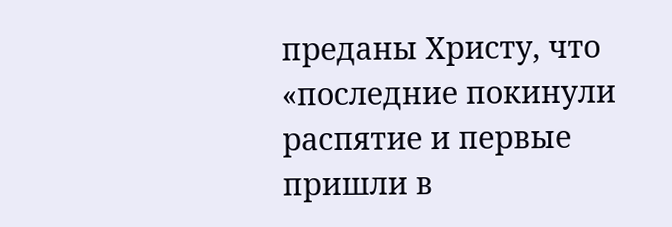преданы Христу, что «последние покинули распятие и первые пришли в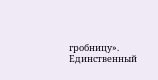гробницу». Единственный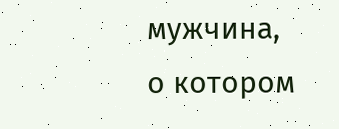мужчина, о котором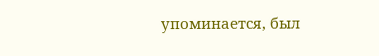упоминается, был